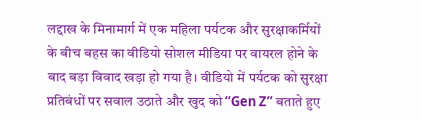लद्दाख के मिनामार्ग में एक महिला पर्यटक और सुरक्षाकर्मियों के बीच बहस का वीडियो सोशल मीडिया पर वायरल होने के बाद बड़ा विवाद खड़ा हो गया है। वीडियो में पर्यटक को सुरक्षा प्रतिबंधों पर सवाल उठाते और खुद को “Gen Z” बताते हुए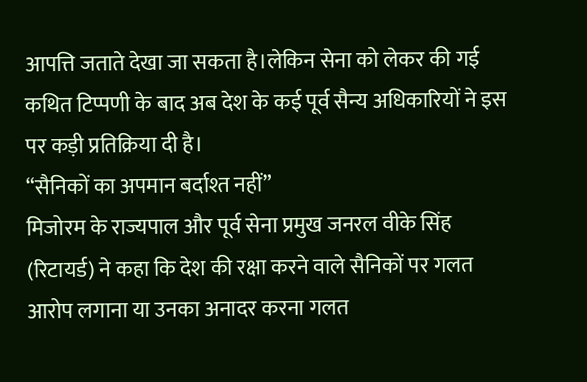आपत्ति जताते देखा जा सकता है।लेकिन सेना को लेकर की गई कथित टिप्पणी के बाद अब देश के कई पूर्व सैन्य अधिकारियों ने इस पर कड़ी प्रतिक्रिया दी है।
“सैनिकों का अपमान बर्दाश्त नहीं”
मिजोरम के राज्यपाल और पूर्व सेना प्रमुख जनरल वीके सिंह (रिटायर्ड) ने कहा कि देश की रक्षा करने वाले सैनिकों पर गलत आरोप लगाना या उनका अनादर करना गलत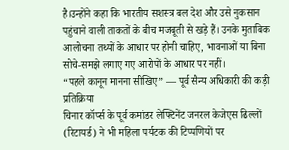है।उन्होंने कहा कि भारतीय सशस्त्र बल देश और उसे नुकसान पहुंचाने वाली ताकतों के बीच मजबूती से खड़े हैं। उनके मुताबिक आलोचना तथ्यों के आधार पर होनी चाहिए, भावनाओं या बिना सोचे-समझे लगाए गए आरोपों के आधार पर नहीं।
“पहले कानून मानना सीखिए” — पूर्व सैन्य अधिकारी की कड़ी प्रतिक्रिया
चिनार कॉर्प्स के पूर्व कमांडर लेफ्टिनेंट जनरल केजेएस ढिल्लों (रिटायर्ड) ने भी महिला पर्यटक की टिप्पणियों पर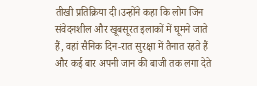तीखी प्रतिक्रिया दी।उन्होंने कहा कि लोग जिन संवेदनशील और खूबसूरत इलाकों में घूमने जाते हैं, वहां सैनिक दिन-रात सुरक्षा में तैनात रहते हैं और कई बार अपनी जान की बाजी तक लगा देते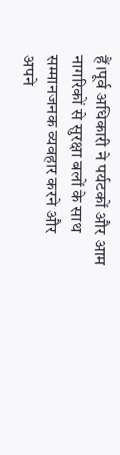हैं।पूर्व अधिकारी ने पर्यटकों और आम नागरिकों से सुरक्षा बलों के साथ सम्मानजनक व्यवहार करने और अपने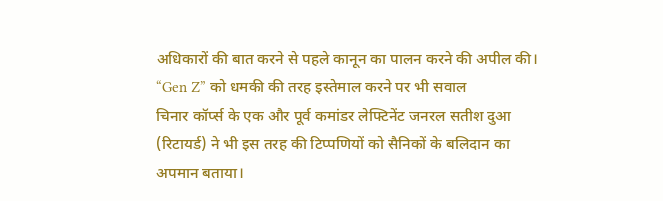अधिकारों की बात करने से पहले कानून का पालन करने की अपील की।
“Gen Z” को धमकी की तरह इस्तेमाल करने पर भी सवाल
चिनार कॉर्प्स के एक और पूर्व कमांडर लेफ्टिनेंट जनरल सतीश दुआ (रिटायर्ड) ने भी इस तरह की टिप्पणियों को सैनिकों के बलिदान का अपमान बताया।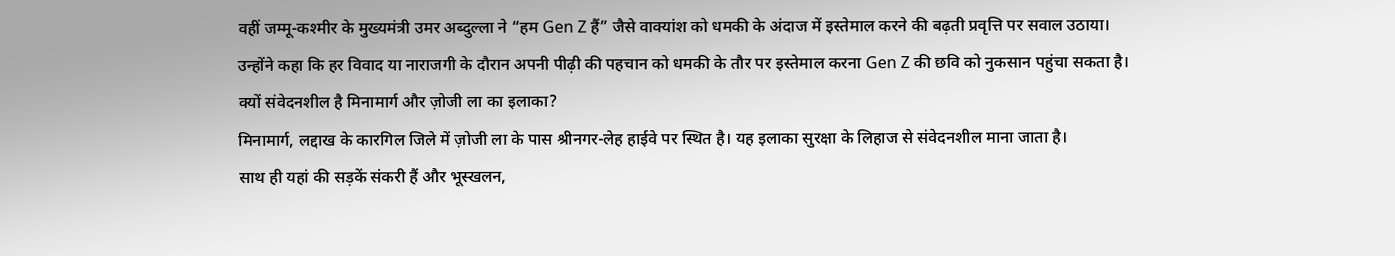वहीं जम्मू-कश्मीर के मुख्यमंत्री उमर अब्दुल्ला ने “हम Gen Z हैं” जैसे वाक्यांश को धमकी के अंदाज में इस्तेमाल करने की बढ़ती प्रवृत्ति पर सवाल उठाया।
उन्होंने कहा कि हर विवाद या नाराजगी के दौरान अपनी पीढ़ी की पहचान को धमकी के तौर पर इस्तेमाल करना Gen Z की छवि को नुकसान पहुंचा सकता है।
क्यों संवेदनशील है मिनामार्ग और ज़ोजी ला का इलाका?
मिनामार्ग, लद्दाख के कारगिल जिले में ज़ोजी ला के पास श्रीनगर-लेह हाईवे पर स्थित है। यह इलाका सुरक्षा के लिहाज से संवेदनशील माना जाता है।
साथ ही यहां की सड़कें संकरी हैं और भूस्खलन,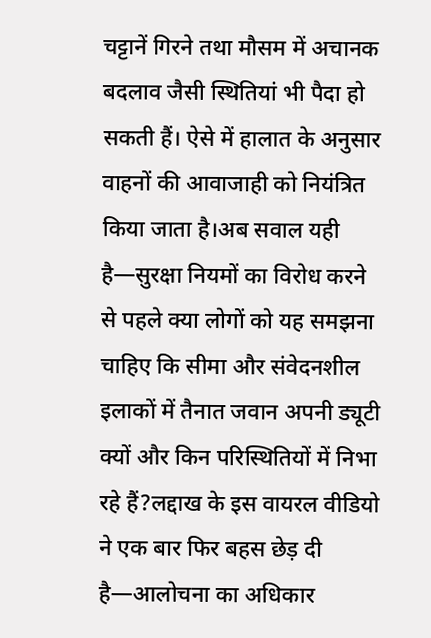चट्टानें गिरने तथा मौसम में अचानक बदलाव जैसी स्थितियां भी पैदा हो सकती हैं। ऐसे में हालात के अनुसार वाहनों की आवाजाही को नियंत्रित किया जाता है।अब सवाल यही है—सुरक्षा नियमों का विरोध करने से पहले क्या लोगों को यह समझना चाहिए कि सीमा और संवेदनशील इलाकों में तैनात जवान अपनी ड्यूटी क्यों और किन परिस्थितियों में निभा रहे हैं?लद्दाख के इस वायरल वीडियो ने एक बार फिर बहस छेड़ दी है—आलोचना का अधिकार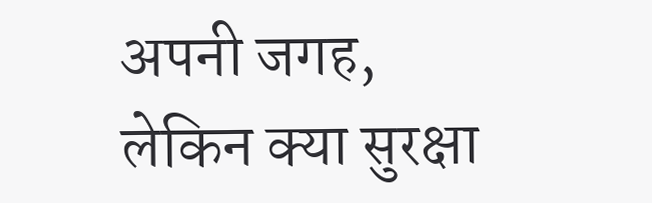अपनी जगह, लेकिन क्या सुरक्षा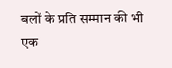बलों के प्रति सम्मान की भी एक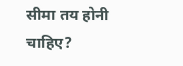सीमा तय होनी चाहिए?